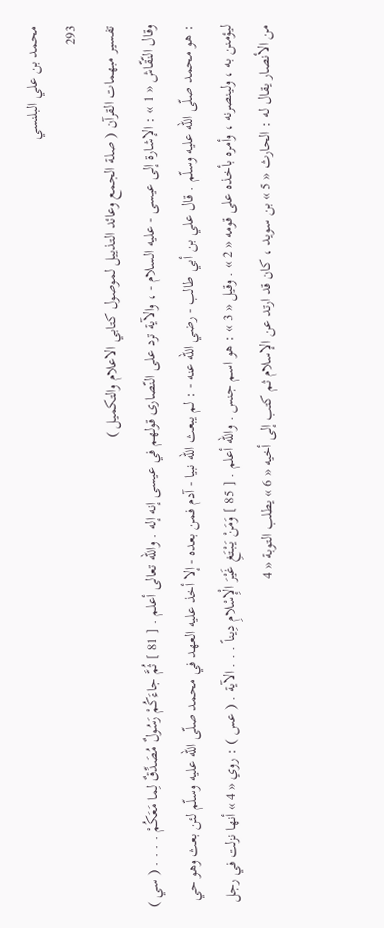محمد بن علي البلنسي
293
تفسير مبهمات القرآن ( صلة الجمع وعائد التذييل لموصول كتابي الاعلام والتكميل )
وقال النّقّاش « 1 » : الإشارة إلى عيسى - عليه السلام - ، والآية ترد على النّصارى قولهم في عيسى إنه إله . واللّه تعالى أعلم . [ 81 ] ثُمَّ جاءَكُمْ رَسُولٌ مُصَدِّقٌ لِما مَعَكُمْ . . . . ( سي ) : هو محمد صلّى اللّه عليه وسلّم . قال علي بن أبي طالب - رضي اللّه عنه - : لم يبعث اللّه نبيا - آدم فمن بعده - إلا أخذ عليه العهد في محمد صلّى اللّه عليه وسلّم لئن بعث وهو حي ليؤمنن به ، ولينصرنه ، وأمره بأخذه على قومه « 2 » . وقيل « 3 » : هو اسم جنس . واللّه أعلم . [ 85 ] وَمَنْ يَبْتَغِ غَيْرَ الْإِسْلامِ دِيناً . . . الآية . ( عس ) : روي « 4 » أنها نزلت في رجل من الأنصار يقال له : الحارث « 5 » بن سويد ، كان قد ارتد عن الإسلام ثم كتب إلى أخيه « 6 » يطلب التوبة « 4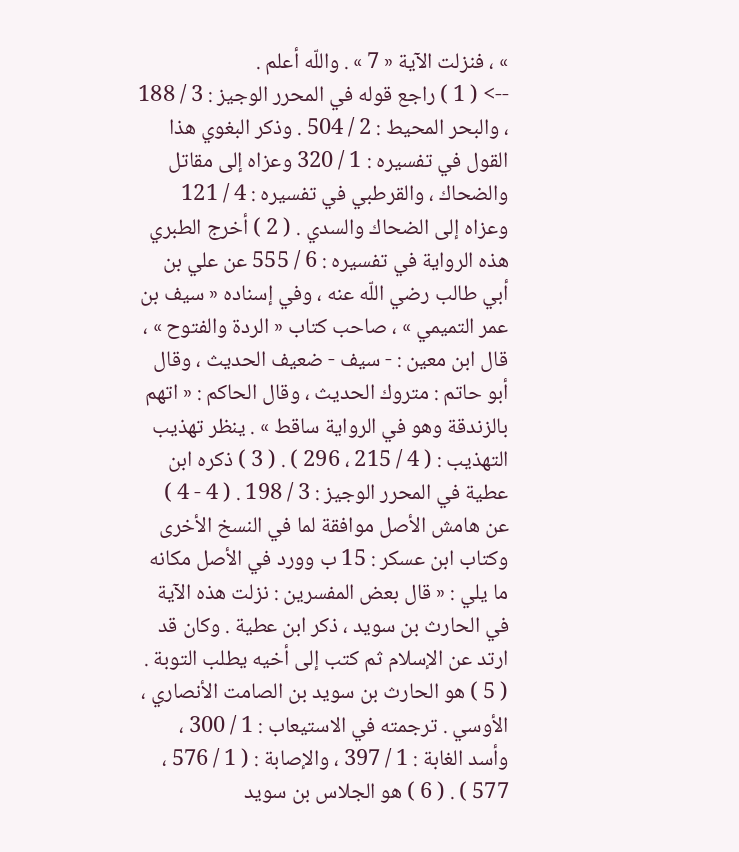» ، فنزلت الآية « 7 » . واللّه أعلم .
--> ( 1 ) راجع قوله في المحرر الوجيز : 3 / 188 ، والبحر المحيط : 2 / 504 . وذكر البغوي هذا القول في تفسيره : 1 / 320 وعزاه إلى مقاتل والضحاك ، والقرطبي في تفسيره : 4 / 121 وعزاه إلى الضحاك والسدي . ( 2 ) أخرج الطبري هذه الرواية في تفسيره : 6 / 555 عن علي بن أبي طالب رضي اللّه عنه ، وفي إسناده « سيف بن عمر التميمي » ، صاحب كتاب « الردة والفتوح » ، قال ابن معين : - سيف - ضعيف الحديث ، وقال أبو حاتم : متروك الحديث ، وقال الحاكم : « اتهم بالزندقة وهو في الرواية ساقط » . ينظر تهذيب التهذيب : ( 4 / 215 ، 296 ) . ( 3 ) ذكره ابن عطية في المحرر الوجيز : 3 / 198 . ( 4 - 4 ) عن هامش الأصل موافقة لما في النسخ الأخرى وكتاب ابن عسكر : 15 ب وورد في الأصل مكانه ما يلي : « قال بعض المفسرين : نزلت هذه الآية في الحارث بن سويد ، ذكر ابن عطية . وكان قد ارتد عن الإسلام ثم كتب إلى أخيه يطلب التوبة . ( 5 ) هو الحارث بن سويد بن الصامت الأنصاري ، الأوسي . ترجمته في الاستيعاب : 1 / 300 ، وأسد الغابة : 1 / 397 ، والإصابة : ( 1 / 576 ، 577 ) . ( 6 ) هو الجلاس بن سويد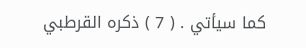كما سيأتي . ( 7 ) ذكره القرطبي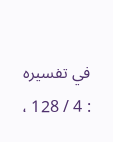في تفسيره : 4 / 128 ،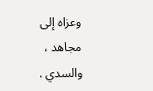وعزاه إلى مجاهد ، والسدي .